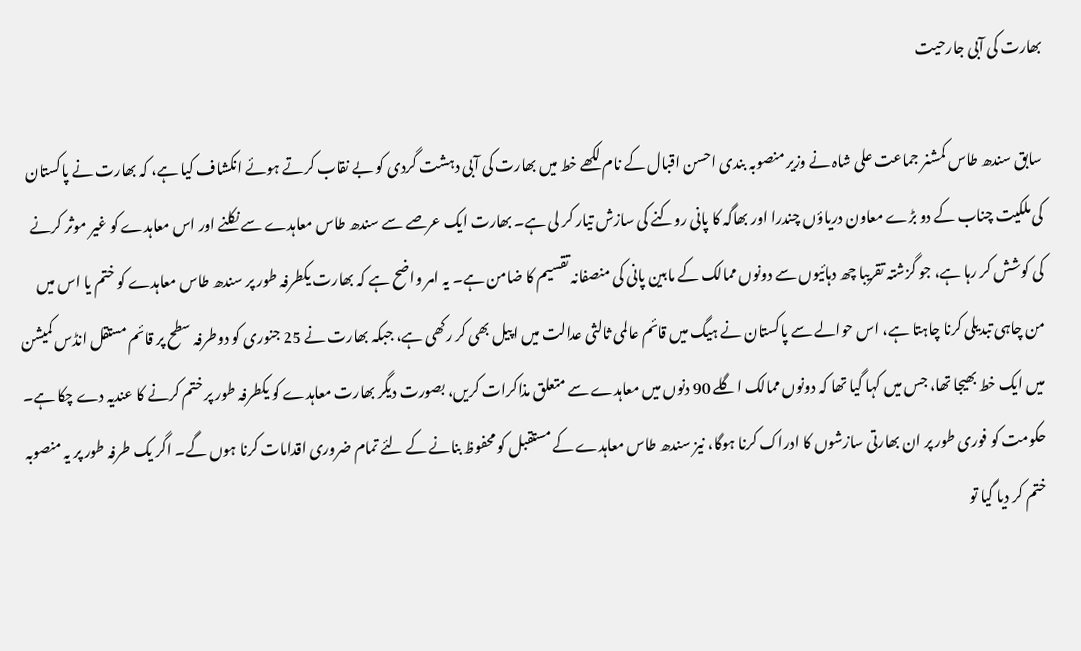بھارت کی آبی جارحیت

سابق سندھ طاس کمشنر جماعت علی شاہ نے وزیر منصوبہ بندی احسن اقبال کے نام لکھے خط میں بھارت کی آبی دہشت گردی کو بے نقاب کرتے ہوئے انکشاف کیا ہے، کہ بھارت نے پاکستان کی ملکیت چناب کے دو بڑے معاون دریاؤں چندرا اور بھاگہ کا پانی روکنے کی سازش تیار کر لی ہے۔ بھارت ایک عرصے سے سندھ طاس معاہدے سے نکلنے اور اس معاہدے کو غیر موثر کرنے کی کوشش کر رہا ہے، جو گزشتہ تقریبا چھ دہائیوں سے دونوں ممالک کے مابین پانی کی منصفانہ تقسیم کا ضامن ہے۔ یہ امر واضح ہے کہ بھارت یکطرفہ طور پر سندھ طاس معاہدے کو ختم یا اس میں من چاہی تبدیلی کرنا چاہتا ہے، اس حوالے سے پاکستان نے ہیگ میں قائم عالمی ثالثی عدالت میں اپیل بھی کر رکھی ہے، جبکہ بھارت نے 25 جنوری کو دوطرفہ سطح پر قائم مستقل انڈس کمیشن میں ایک خط بھیجا تھا، جس میں کہا گیا تھا کہ دونوں ممالک اگلے 90 دنوں میں معاہدے سے متعلق مذاکرات کریں، بصورت دیگر بھارت معاہدے کو یکطرفہ طور پر ختم کرنے کا عندیہ دے چکا ہے۔ حکومت کو فوری طور پر ان بھارتی سازشوں کا ادراک کرنا ہوگا، نیز سندھ طاس معاہدے کے مستقبل کو محفوظ بنانے کے لئے تمام ضروری اقدامات کرنا ہوں گے۔ اگر یک طرفہ طور پر یہ منصوبہ ختم کر دیا گیا تو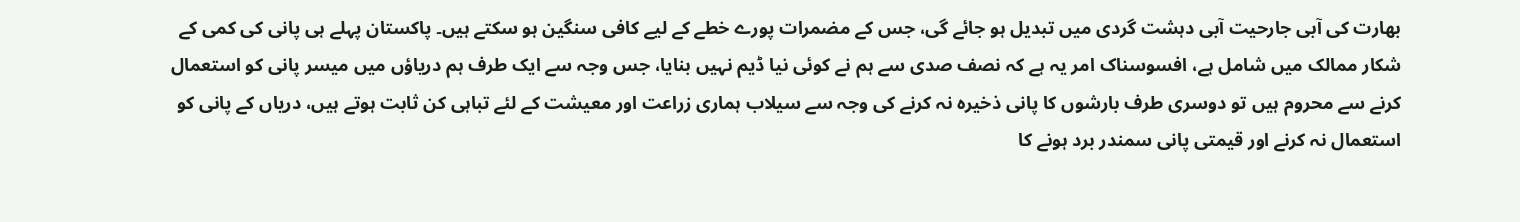بھارت کی آبی جارحیت آبی دہشت گردی میں تبدیل ہو جائے گی، جس کے مضمرات پورے خطے کے لیے کافی سنگین ہو سکتے ہیں۔ پاکستان پہلے ہی پانی کی کمی کے شکار ممالک میں شامل ہے، افسوسناک امر یہ ہے کہ نصف صدی سے ہم نے کوئی نیا ڈیم نہیں بنایا، جس وجہ سے ایک طرف ہم دریاؤں میں میسر پانی کو استعمال کرنے سے محروم ہیں تو دوسری طرف بارشوں کا پانی ذخیرہ نہ کرنے کی وجہ سے سیلاب ہماری زراعت اور معیشت کے لئے تباہی کن ثابت ہوتے ہیں، دریاں کے پانی کو استعمال نہ کرنے اور قیمتی پانی سمندر برد ہونے کا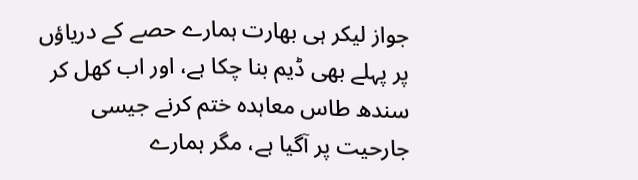جواز لیکر ہی بھارت ہمارے حصے کے دریاؤں پر پہلے بھی ڈیم بنا چکا ہے، اور اب کھل کر سندھ طاس معاہدہ ختم کرنے جیسی جارحیت پر آگیا ہے، مگر ہمارے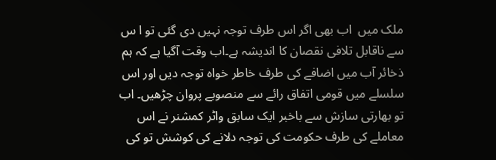ملک میں  اب بھی اگر اس طرف توجہ نہیں دی گئی تو ا س سے ناقابل تلافی نقصان کا اندیشہ ہے۔اب وقت آگیا ہے کہ ہم ذخائر آب میں اضافے کی طرف خاطر خواہ توجہ دیں اور اس سلسلے میں قومی اتفاق رائے سے منصوبے پروان چڑھیں۔ اب تو بھارتی سازش سے باخبر ایک سابق واٹر کمشنر نے اس معاملے کی طرف حکومت کی توجہ دلانے کی کوشش تو کی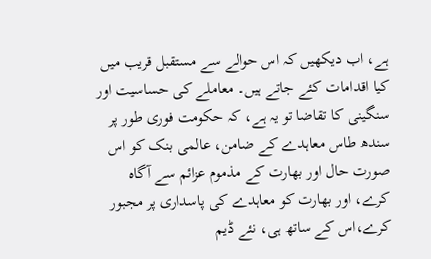ہے، اب دیکھیں کہ اس حوالے سے مستقبل قریب میں کیا اقدامات کئے جاتے ہیں۔ معاملے کی حساسیت اور سنگینی کا تقاضا تو یہ ہے، کہ حکومت فوری طور پر سندھ طاس معاہدے کے ضامن، عالمی بنک کو اس صورت حال اور بھارت کے مذموم عزائم سے آگاہ کرے، اور بھارت کو معاہدے کی پاسداری پر مجبور کرے،اس کے ساتھ ہی، نئے ڈیم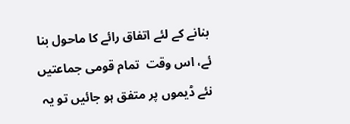بنانے کے لئے اتفاق رائے کا ماحول بنا ئے، اس وقت  تمام قومی جماعتیں نئے ڈیموں پر متفق ہو جائیں تو یہ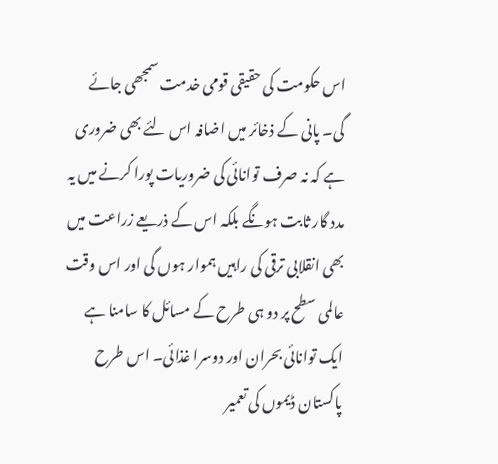اس حکومت کی حقیقی قومی خدمت سمجھی جائے گی۔ پانی کے ذخائر میں اضافہ اس لئے بھی ضروری ہے کہ نہ صرف توانائی کی ضروریات پورا کرنے میں یہ مدد گار ثابت ہونگے بلکہ اس کے ذریعے زراعت میں بھی انقلابی ترقی کی راہیں ہموار ہوں گی اور اس وقت عالمی سطح پر دو ہی طرح کے مسائل کا سامنا ہے ایک توانائی بحران اور دوسرا غذائی۔ اس طرح پاکستان ڈیموں کی تعمیر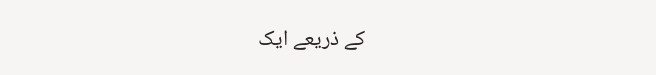کے ذریعے ایک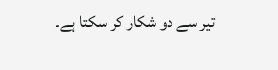تیر سے دو شکار کر سکتا ہے۔